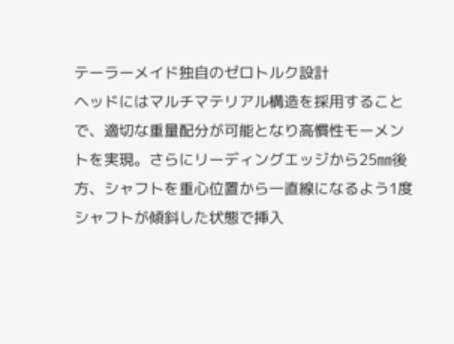テーラーメイド独自のゼロトルク設計
ヘッドにはマルチマテリアル構造を採用することで、適切な重量配分が可能となり高慣性モーメントを実現。さらにリーディングエッジから25㎜後方、シャフトを重心位置から一直線になるよう1度シャフトが傾斜した状態で挿入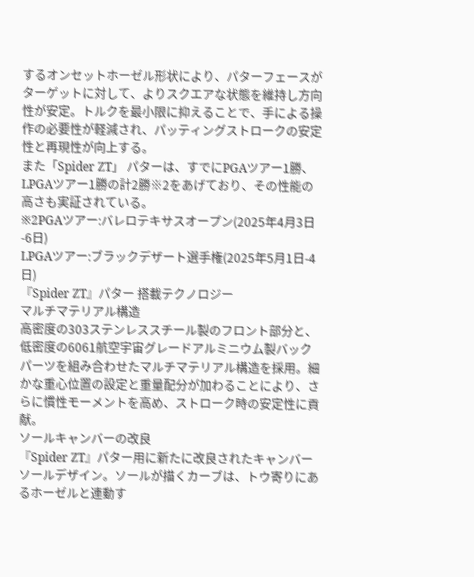するオンセットホーゼル形状により、パターフェースがターゲットに対して、よりスクエアな状態を維持し方向性が安定。トルクを最小限に抑えることで、手による操作の必要性が軽減され、パッティングストロークの安定性と再現性が向上する。
また「Spider ZT」 パターは、すでにPGAツアー1勝、LPGAツアー1勝の計2勝※2をあげており、その性能の高さも実証されている。
※2PGAツアー:バレロテキサスオープン(2025年4月3日-6日)
LPGAツアー:ブラックデザート選手権(2025年5月1日-4日)
『Spider ZT』パター 搭載テクノロジー
マルチマテリアル構造
高密度の303ステンレススチール製のフロント部分と、低密度の6061航空宇宙グレードアルミニウム製バックパーツを組み合わせたマルチマテリアル構造を採用。細かな重心位置の設定と重量配分が加わることにより、さらに慣性モーメントを高め、ストローク時の安定性に貢献。
ソールキャンバーの改良
『Spider ZT』パター用に新たに改良されたキャンバーソールデザイン。ソールが描くカーブは、トウ寄りにあるホーゼルと連動す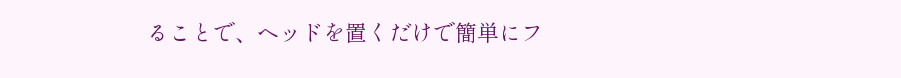ることで、ヘッドを置くだけで簡単にフ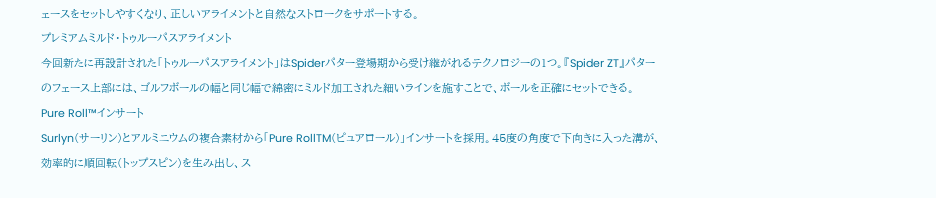ェースをセットしやすくなり、正しいアライメントと自然なストロークをサポートする。
プレミアムミルド・トゥルーパスアライメント
今回新たに再設計された「トゥルーパスアライメント」はSpiderパター登場期から受け継がれるテクノロジーの1つ。『Spider ZT』パターのフェース上部には、ゴルフボールの幅と同じ幅で綿密にミルド加工された細いラインを施すことで、ボールを正確にセットできる。
Pure Roll™インサート
Surlyn(サーリン)とアルミニウムの複合素材から「Pure RollTM(ピュアロール)」インサートを採用。45度の角度で下向きに入った溝が、効率的に順回転(トップスピン)を生み出し、ス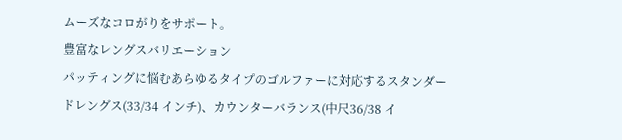ムーズなコロがりをサポート。
豊富なレングスバリエーション
パッティングに悩むあらゆるタイプのゴルファーに対応するスタンダードレングス(33/34 インチ)、カウンターバランス(中尺36/38 イ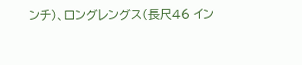ンチ)、ロングレングス(長尺46 イン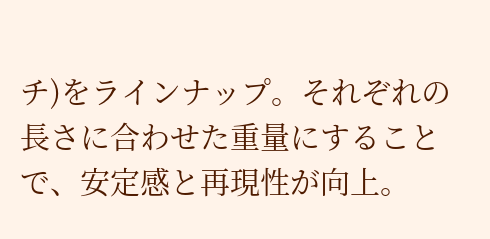チ)をラインナップ。それぞれの長さに合わせた重量にすることで、安定感と再現性が向上。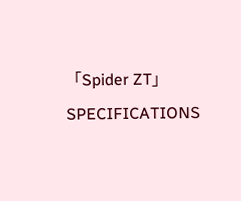「Spider ZT」 SPECIFICATIONS